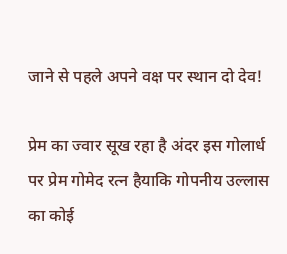जाने से पहले अपने वक्ष पर स्थान दो देव!

प्रेम का ज्वार सूख रहा है अंदर इस गोलार्ध पर प्रेम गोमेद रत्न हैयाकि गोपनीय उल्लास का कोई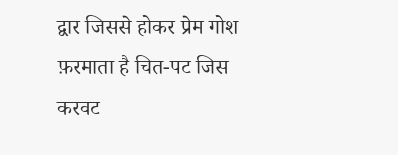द्वार जिससे होकर प्रेम गोश फ़रमाता है चित-पट जिस करवट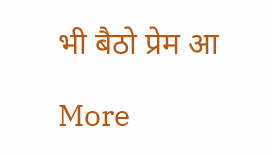भी बैठो प्रेम आ

More